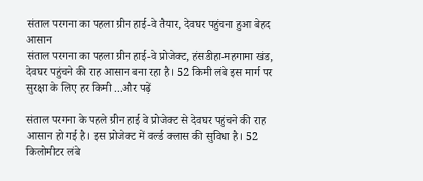संताल परगना का पहला ग्रीन हाई-वे तैयार, देवघर पहुंचना हुआ बेहद आसान
संताल परगना का पहला ग्रीन हाई-वे प्रोजेक्ट, हंसडीहा-महगामा खंड, देवघर पहुंचने की राह आसान बना रहा है। 52 किमी लंबे इस मार्ग पर सुरक्षा के लिए हर किमी ...और पढ़ें

संताल परगना के पहले ग्रीन हाई वे प्रोजेक्ट से देवघर पहुंचने की राह आसान हो गई है। इस प्रोजेक्ट में वर्ल्ड क्लास की सुविधा है। 52 किलोमीटर लंबे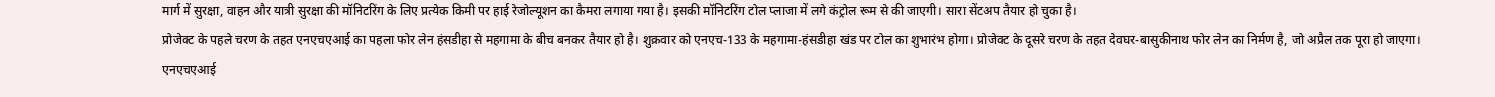मार्ग में सुरक्षा, वाहन और यात्री सुरक्षा की मॉनिटरिंग के लिए प्रत्येक किमी पर हाई रेजोल्यूशन का कैमरा लगाया गया है। इसकी मॉनिटरिंग टोल प्लाजा में लगे कंट्रोल रूम से की जाएगी। सारा सेंटअप तैयार हो चुका है।
प्रोजेक्ट के पहले चरण के तहत एनएचएआई का पहला फोर लेन हंसडीहा से महगामा के बीच बनकर तैयार हो है। शुक्रवार को एनएच-133 के महगामा-हंसडीहा खंड पर टोल का शुभारंभ होगा। प्रोजेक्ट के दूसरे चरण के तहत देवघर-बासुकीनाथ फोर लेन का निर्मण है, जो अप्रैल तक पूरा हो जाएगा।
एनएचएआई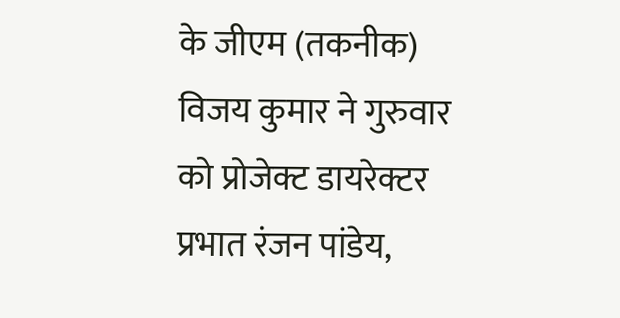के जीएम (तकनीक) विजय कुमार ने गुरुवार को प्रोजेक्ट डायरेक्टर प्रभात रंजन पांडेय,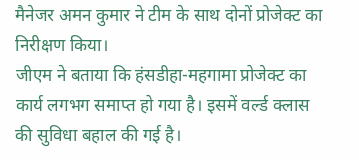मैनेजर अमन कुमार ने टीम के साथ दोनों प्रोजेक्ट का निरीक्षण किया।
जीएम ने बताया कि हंसडीहा-महगामा प्रोजेक्ट का कार्य लगभग समाप्त हो गया है। इसमें वर्ल्ड क्लास की सुविधा बहाल की गई है।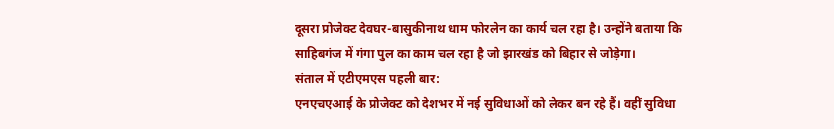दूसरा प्रोजेक्ट देवघर-बासुकीनाथ धाम फोरलेन का कार्य चल रहा है। उन्होंने बताया कि साहिबगंज में गंगा पुल का काम चल रहा है जो झारखंड को बिहार से जोड़ेगा।
संताल में एटीएमएस पहली बार:
एनएचएआई के प्रोजेक्ट को देशभर में नई सुविधाओं को लेकर बन रहे हैं। वहीं सुविधा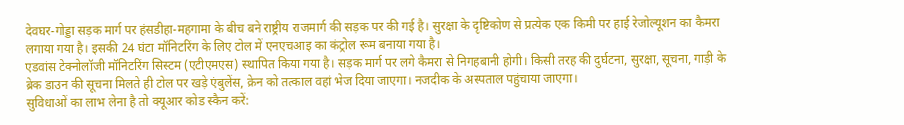देवघर-गोड्डा सड़क मार्ग पर हंसडीहा-महगामा के बीच बने राष्ट्रीय राजमार्ग की सड़क पर की गई है। सुरक्षा के दृष्टिकोण से प्रत्येक एक किमी पर हाई रेजोल्यूशन का कैमरा लगाया गया है। इसकी 24 घंटा मॉनिटरिंग के लिए टोल में एनएचआइ का कंट्रोल रूम बनाया गया है।
एडवांस टेक्नोलॉजी मॉनिटरिंग सिस्टम (एटीएमएस) स्थापित किया गया है। सड़क मार्ग पर लगे कैमरा से निगहबानी होगी। किसी तरह की दुर्घटना, सुरक्षा, सूचना, गाड़ी के ब्रेक डाउन की सूचना मिलते ही टोल पर खड़े एंबुलेंस, क्रेन को तत्काल वहां भेज दिया जाएगा। नजदीक के अस्पताल पहुंचाया जाएगा।
सुविधाओं का लाभ लेना है तो क्यूआर कोड स्कैन करें: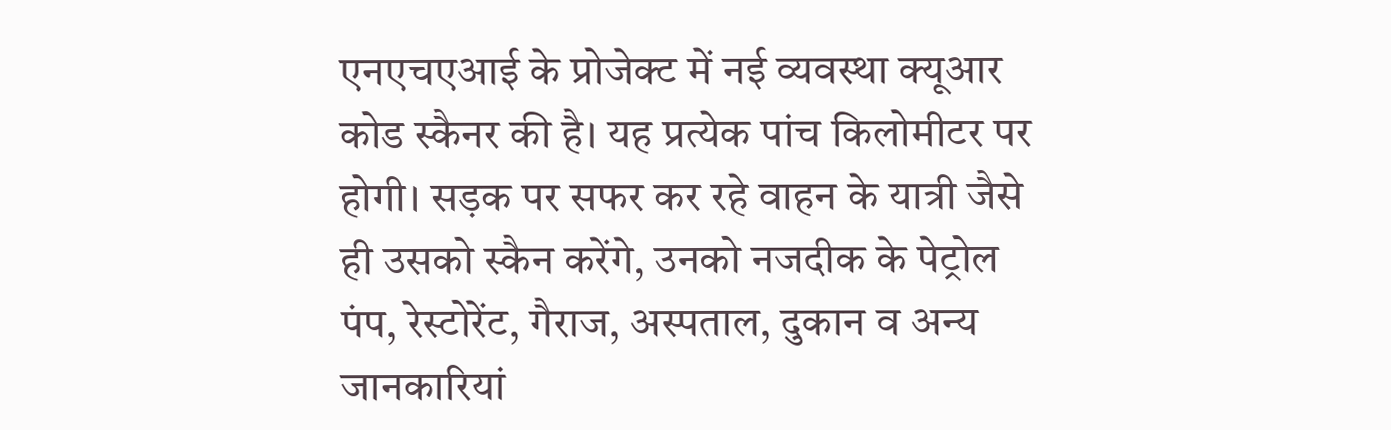एनएचएआई के प्रोजेक्ट में नई व्यवस्था क्यूआर कोड स्कैनर की है। यह प्रत्येक पांच किलोमीटर पर होगी। सड़क पर सफर कर रहे वाहन के यात्री जैसे ही उसको स्कैन करेंगे, उनको नजदीक के पेट्रोल पंप, रेस्टोरेंट, गैराज, अस्पताल, दुकान व अन्य जानकारियां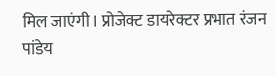मिल जाएंगी। प्रोजेक्ट डायरेक्टर प्रभात रंजन पांडेय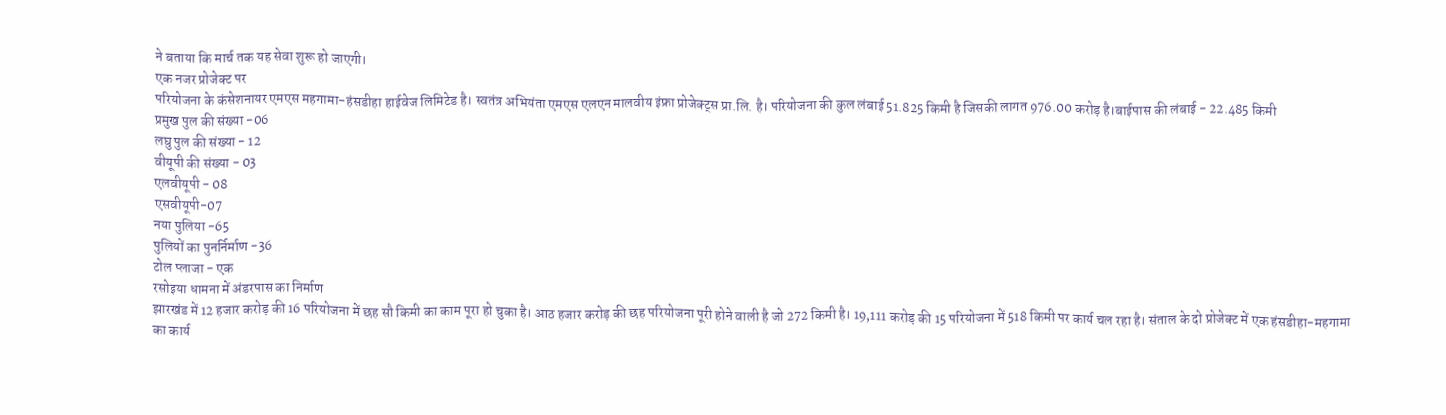ने बताया कि मार्च तक यह सेवा शुरू हो जाएगी।
एक नजर प्रोजेक्ट पर
परियोजना के कंसेशनायर एमएस महगामा-हंसडीहा हाईवेज लिमिटेड है। स्वतंत्र अभियंता एमएस एलएन मालवीय इंफ्रा प्रोजेक्ट्स प्रा.लि. है। परियोजना की कुल लंबाई 51.825 किमी है जिसकी लागत 976.00 करोड़ है।बाईपास की लंबाई - 22.485 किमी
प्रमुख पुल की संख्या -06
लघु पुल की संख्या - 12
वीयूपी की संख्या - 03
एलवीयूपी - 08
एसवीयूपी-07
नया पुलिया -65
पुलियों का पुनर्निर्माण -36
टोल प्लाजा - एक
रसोइया धामना में अंडरपास का निर्माण
झारखंड में 12 हजार करोड़ की 16 परियोजना में छह सौ किमी का काम पूरा हो चुका है। आठ हजार करोड़ की छह परियोजना पूरी होने वाली है जो 272 किमी है। 19,111 करोड़ की 15 परियोजना में 518 किमी पर कार्य चल रहा है। संताल के दो प्रोजेक्ट में एक हंसडीहा-महगामा का कार्य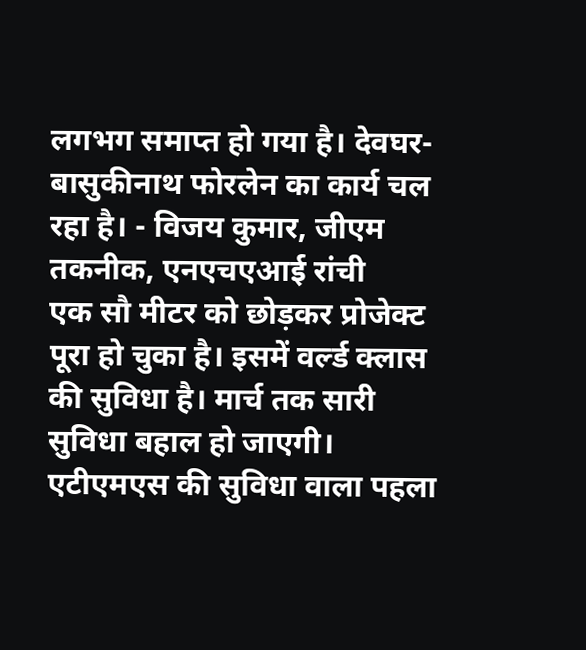लगभग समाप्त हो गया है। देवघर-बासुकीनाथ फोरलेन का कार्य चल रहा है। - विजय कुमार, जीएम तकनीक, एनएचएआई रांची
एक सौ मीटर को छोड़कर प्रोजेक्ट पूरा हो चुका है। इसमें वर्ल्ड क्लास की सुविधा है। मार्च तक सारी सुविधा बहाल हो जाएगी। एटीएमएस की सुविधा वाला पहला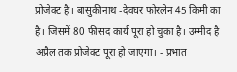प्रोजेक्ट है। बासुकीनाथ -देवघर फोरलेन 45 किमी का है। जिसमें 80 फीसद कार्य पूरा हो चुका है। उम्मीद है अप्रैल तक प्रोजेक्ट पूरा हो जाएगा। - प्रभात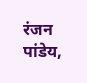रंजन पांडेय,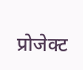प्रोजेक्ट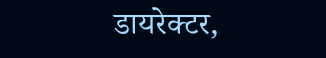डायरेक्टर,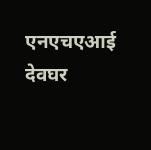एनएचएआई देवघर